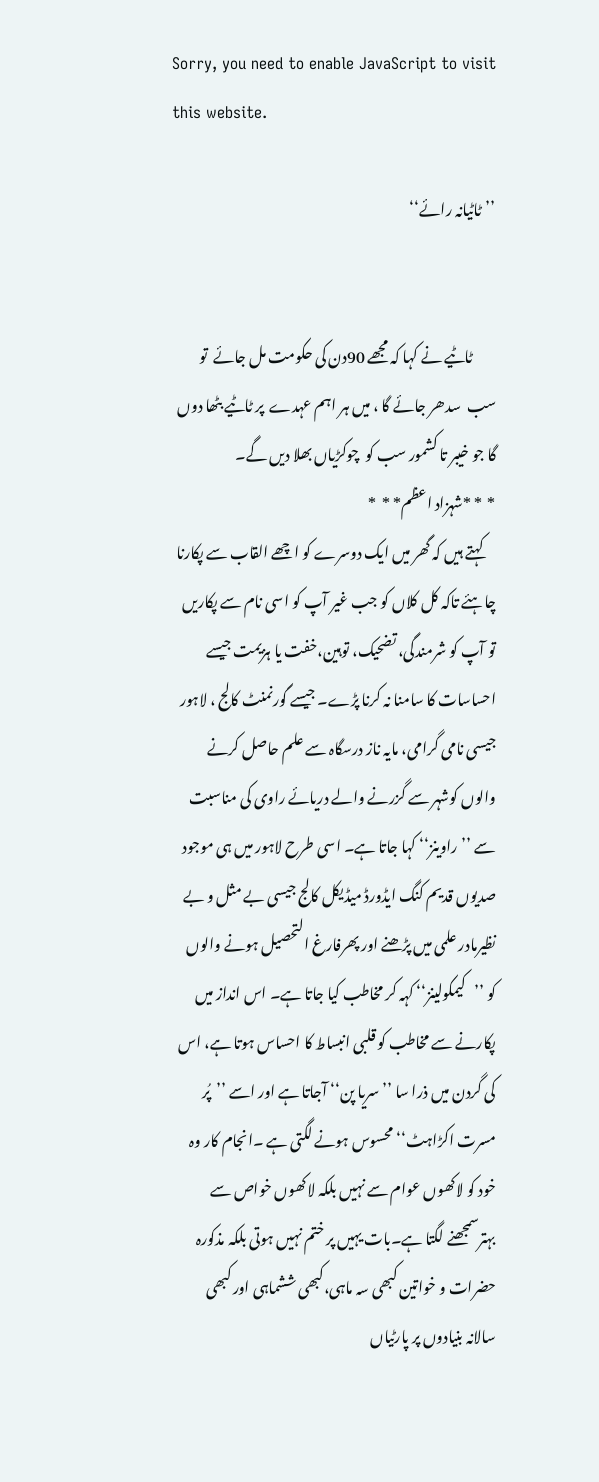Sorry, you need to enable JavaScript to visit this website.

’’ٹاٹیانہ رائے‘‘


        ٹاٹیے نے کہا کہ مجھے 90دن کی حکومت مل جائے  تو سب  سدھر جائے گا ، میں ہر اہم عہدے  پر ٹاٹیے بٹھا دوں گا جو خیبر تا کشمور سب کو  چوکڑیاں بھلا دیں گے۔
*  * *شہزاد اعظم* *  *
    کہتے ہیں کہ گھر میں ایک دوسرے کو اچھے القاب سے پکارنا چاہئے تاکہ کل کلاں کو جب غیر آپ کو اسی نام سے پکاریں تو آپ کو شرمندگی، تضحیک، توہین،خفت یا ہزیمت جیسے احساسات کا سامنا نہ کرنا پڑے۔ جیسے گورنمنٹ کالج ، لاہور جیسی نامی گرامی، مایہ ناز درسگاہ سے علم حاصل کرنے والوں کوشہر سے گزرنے والے دریائے راوی کی مناسبت سے ’’راوینز‘‘ کہا جاتا ہے۔ اسی طرح لاہور میں ہی موجود صدیوں قدیم کنگ ایڈورڈ میڈیکل کالج جیسی بے مثل و بے نظیرمادر علمی میں پڑھنے اور پھرفارغ التحصیل ہونے والوں کو ’’کیمکولینز‘‘ کہہ کر مخاطب کیا جاتا ہے۔ اس انداز میں پکارنے سے مخاطب کو قلبی انبساط کا احساس ہوتا ہے، اس کی گردن میں ذرا سا ’’سریا پن‘‘ آجاتا ہے اور اسے ’’پُر مسرت اکڑاہٹ‘‘ محسوس ہونے لگتی ہے ۔انجام کار وہ خود کو لاکھوں عوام سے نہیں بلکہ لاکھوں خواص سے بہترسمجھنے لگتا ہے۔بات یہیں پر ختم نہیں ہوتی بلکہ مذکورہ حضرات و خواتین کبھی سہ ماہی،کبھی ششماہی اور کبھی سالانہ بنیادوں پر پارٹیاں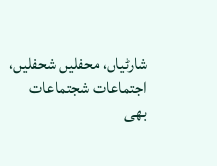شارٹیاں، محفلیں شحفلیں، اجتماعات شجتماعات بھی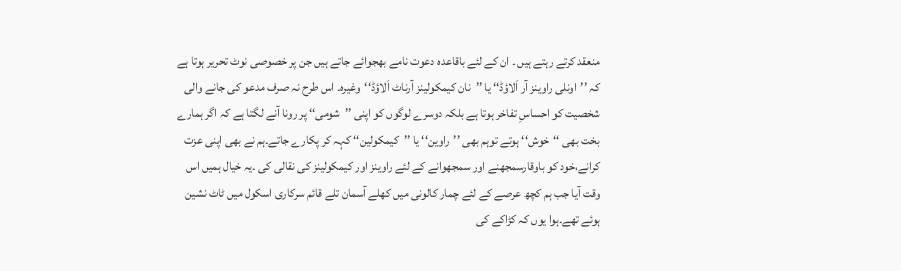منعقد کرتے رہتے ہیں ۔ ان کے لئے باقاعدہ دعوت نامے بھجوائے جاتے ہیں جن پر خصوصی نوٹ تحریر ہوتا ہے کہ ’’اونلی راوینز آر اَلاؤڈ‘‘ یا ’’نان کیمکولینز آرناٹ اَلاؤڈ‘‘وغیرہ۔ اس طرح نہ صرف مدعو کی جانے والی شخصیت کو احساسِ تفاخر ہوتا ہے بلکہ دوسرے لوگوں کو اپنی ’’شومی‘‘ پر رونا آنے لگتا ہے کہ اگر ہمارے بخت بھی ‘‘خوش‘‘ ہوتے توہم بھی ’’راوین‘‘ یا ’’کیمکولین‘‘ کہہ کر پکارے جاتے۔ہم نے بھی اپنی عزت کرانے،خود کو باوقارسمجھنے اور سمجھوانے کے لئے راوینز اور کیمکولینز کی نقالی کی ۔یہ خیال ہمیں اس وقت آیا جب ہم کچھ عرصے کے لئے چمار کالونی میں کھلے آسمان تلے قائم سرکاری اسکول میں ٹاٹ نشین ہوئے تھے۔ہوا یوں کہ کڑاکے کی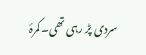سردی پڑ رہی تھی۔کمرۂ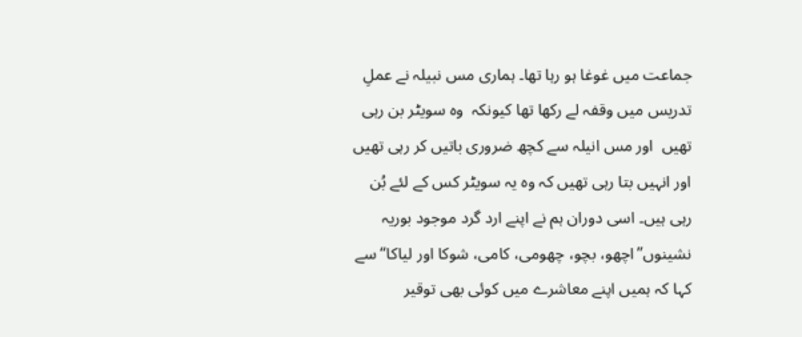جماعت میں غوغا ہو رہا تھا۔ ہماری مس نبیلہ نے عملِ تدریس میں وقفہ لے رکھا تھا کیونکہ  وہ سویٹر بن رہی تھیں  اور مس انیلہ سے کچھ ضروری باتیں کر رہی تھیں اور انہیں بتا رہی تھیں کہ وہ یہ سویٹر کس کے لئے بُن رہی ہیں۔ اسی دوران ہم نے اپنے ارد گرد موجود بوریہ نشینوں’’اچھو، بچو، چھومی، کامی، شوکا اور لیاکا‘‘ سے کہا کہ ہمیں اپنے معاشرے میں کوئی بھی توقیر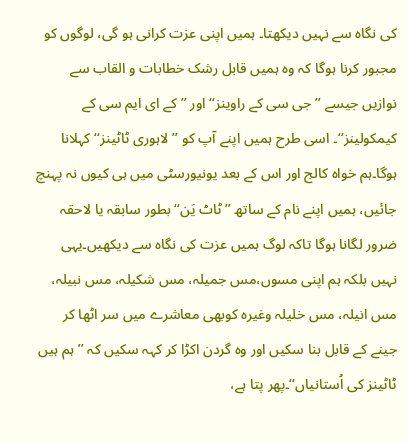کی نگاہ سے نہیں دیکھتا۔ ہمیں اپنی عزت کرانی ہو گی، لوگوں کو مجبور کرنا ہوگا کہ وہ ہمیں قابل رشک خطابات و القاب سے نوازیں جیسے ’’جی سی کے راوینز‘‘ اور ’’کے ای ایم سی کے کیمکولینز‘‘۔ اسی طرح ہمیں اپنے آپ کو ’’لاہوری ٹاٹینز‘‘کہلانا ہوگا۔ہم خواہ کالج اور اس کے بعد یونیورسٹی میں ہی کیوں نہ پہنچ جائیں، ہمیں اپنے نام کے ساتھ ’’ٹاٹ یَن‘‘ بطور سابقہ یا لاحقہ ضرور لگانا ہوگا تاکہ لوگ ہمیں عزت کی نگاہ سے دیکھیں۔یہی نہیں بلکہ ہم اپنی مسوں،مس جمیلہ، مس شکیلہ، مس نبیلہ، مس انیلہ، مس خلیلہ وغیرہ کوبھی معاشرے میں سر اٹھا کر جینے کے قابل بنا سکیں اور وہ گردن اکڑا کر کہہ سکیں کہ ’’ہم ہیں ٹاٹینز کی اُستانیاں‘‘۔پھر پتا ہے،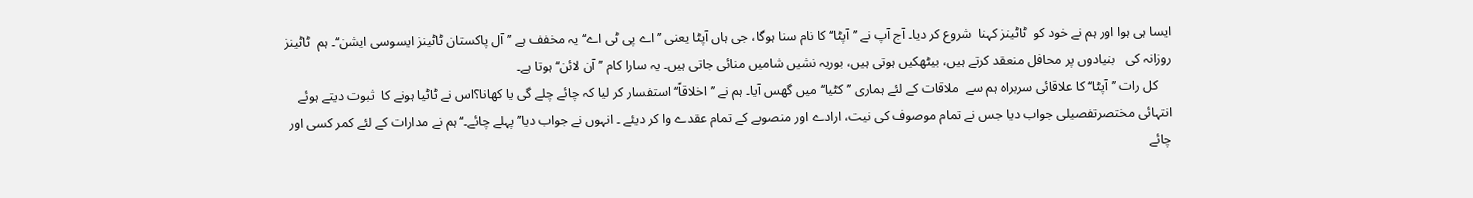ایسا ہی ہوا اور ہم نے خود کو  ٹاٹینز کہنا  شروع کر دیا۔ آج آپ نے ’’آپٹا‘‘ کا نام سنا ہوگا، جی ہاں آپٹا یعنی ’’اے پی ٹی اے‘‘یہ مخفف ہے ’’آل پاکستان ٹاٹینز ایسوسی ایشن‘‘۔ ہم  ٹاٹینز روزانہ کی   بنیادوں پر محافل منعقد کرتے ہیں، بیٹھکیں ہوتی ہیں، بوریہ نشیں شامیں منائی جاتی ہیں۔ یہ سارا کام ’’آن لائن‘‘ ہوتا ہے۔
    کل رات ’’آپٹا‘‘ کا علاقائی سربراہ ہم سے  ملاقات کے لئے ہماری ’’کٹیا‘‘ میں گھس آیا۔ ہم نے ’’اخلاقاً‘‘ استفسار کر لیا کہ چائے چلے گی یا کھانا؟اس نے ٹاٹیا ہونے کا  ثبوت دیتے ہوئے انتہائی مختصرتفصیلی جواب دیا جس نے تمام موصوف کی نیت، ارادے اور منصوبے کے تمام عقدے وا کر دیئے ۔ انہوں نے جواب دیا’’ پہلے چائے۔‘‘ہم نے مدارات کے لئے کمر کسی اور چائے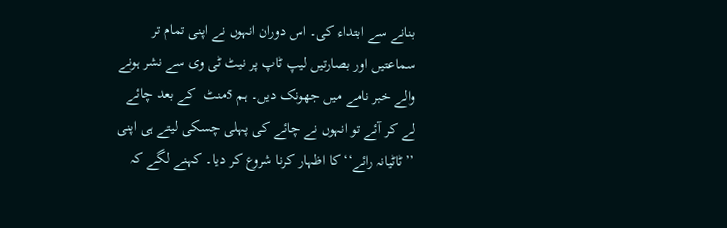بنانے سے ابتداء کی۔ اس دوران انہوں نے اپنی تمام تر سماعتیں اور بصارتیں لیپ ٹاپ پر نیٹ ٹی وی سے نشر ہونے والے خبر نامے میں جھونک دیں۔ ہم 5منٹ  کے بعد چائے لے کر آئے تو انہوں نے چائے کی پہلی چسکی لیتے ہی اپنی ’’ٹاٹیانہ رائے‘‘کا اظہار کرنا شروع کر دیا۔ کہنے لگے کہ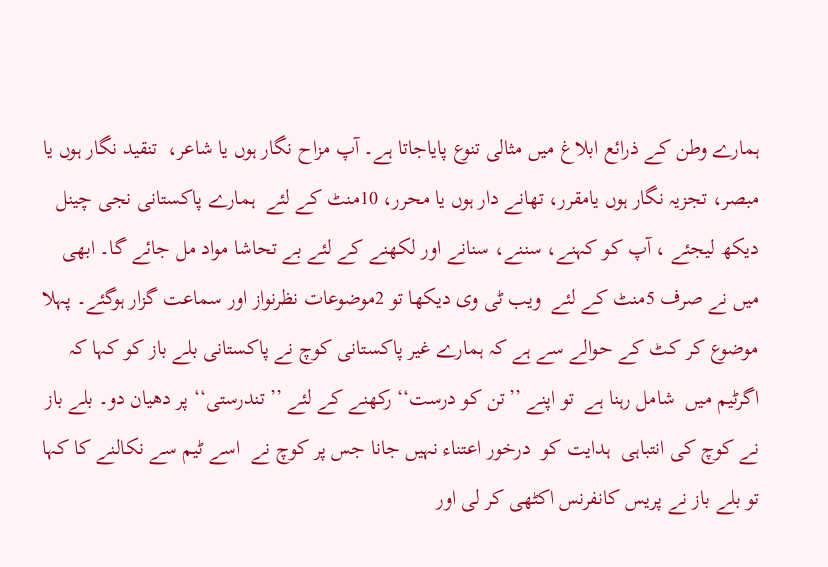ہمارے وطن کے ذرائع ابلاغ میں مثالی تنوع پایاجاتا ہے۔ آپ مزاح نگار ہوں یا شاعر،  تنقید نگار ہوں یا مبصر، تجزیہ نگار ہوں یامقرر، تھانے دار ہوں یا محرر، 10منٹ کے لئے  ہمارے پاکستانی نجی چینل دیکھ لیجئے ، آپ کو کہنے، سننے، سنانے اور لکھنے کے لئے بے تحاشا مواد مل جائے گا۔ ابھی میں نے صرف 5منٹ کے لئے  ویب ٹی وی دیکھا تو 2موضوعات نظرنواز اور سماعت گزار ہوگئے۔ پہلا  موضوع کر کٹ کے حوالے سے ہے کہ ہمارے غیر پاکستانی کوچ نے پاکستانی بلے باز کو کہا کہ اگرٹیم میں  شامل رہنا ہے  تو اپنے ’’تن کو درست‘‘ رکھنے کے لئے ’’تندرستی‘‘ پر دھیان دو۔ بلے باز نے کوچ کی انتباہی  ہدایت کو  درخور اعتناء نہیں جانا جس پر کوچ نے  اسے ٹیم سے نکالنے کا کہا تو بلے باز نے پریس کانفرنس اکٹھی کر لی اور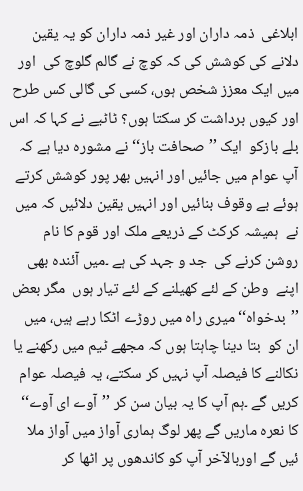ابلاغی  ذمہ داران اور غیر ذمہ داران کو یہ یقین دلانے کی کوشش کی کہ کوچ نے گالم گلوچ کی  اور میں ایک معزز شخص ہوں، کسی کی گالی کس طرح اور کیوں برداشت کر سکتا ہوں؟ ٹاٹیے نے کہا کہ اس بلے بازکو  ایک ’’صحافت باز‘‘ نے مشورہ دیا ہے کہ آپ عوام میں جائیں اور انہیں بھر پور کوشش کرتے ہوئے بے وقوف بنائیں اور انہیں یقین دلائیں کہ میں نے  ہمیشہ کرکٹ کے ذریعے ملک اور قوم کا نام روشن کرنے کی  جد و جہد کی ہے ۔میں آئندہ بھی اپنے  وطن کے لئے کھیلنے کے لئے تیار ہوں  مگر بعض ’’بدخواہ‘‘میری راہ میں روڑے اٹکا رہے ہیں، میں ان کو  بتا دینا چاہتا ہوں کہ مجھے ٹیم میں رکھنے یا نکالنے کا فیصلہ آپ نہیں کر سکتے، یہ فیصلہ عوام کریں گے ۔ہم آپ کا یہ بیان سن کر ’’آوے ای آوے‘‘ کا نعرہ ماریں گے پھر لوگ ہماری آواز میں آواز ملا ئیں گے اوربالآخر آپ کو کاندھوں پر اٹھا کر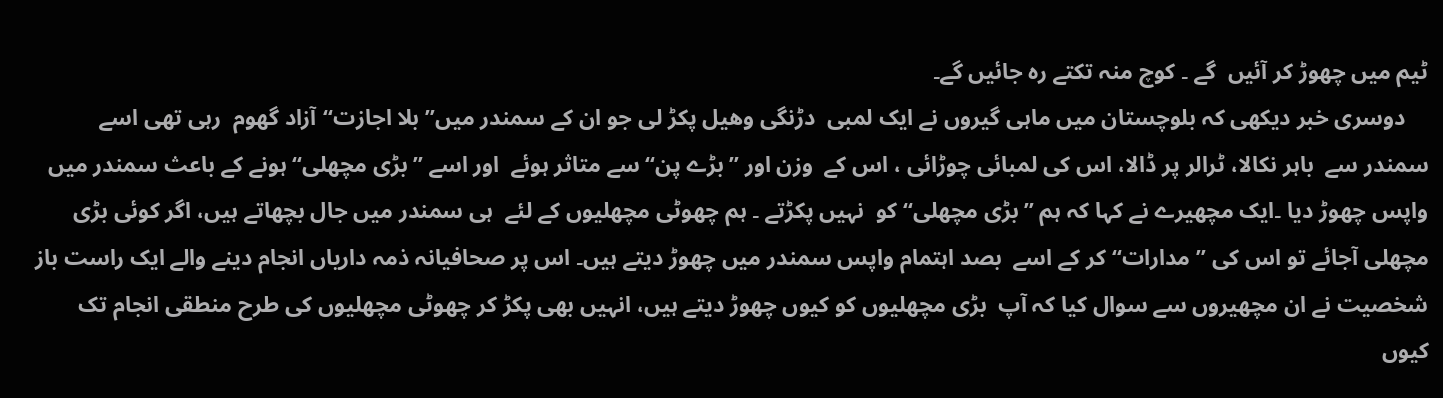ٹیم میں چھوڑ کر آئیں  گے ۔ کوچ منہ تکتے رہ جائیں گے۔
    دوسری خبر دیکھی کہ بلوچستان میں ماہی گیروں نے ایک لمبی  دڑنگی وھیل پکڑ لی جو ان کے سمندر میں’’ بلا اجازت‘‘آزاد گھوم  رہی تھی اسے سمندر سے  باہر نکالا، ٹرالر پر ڈالا، اس کی لمبائی چوڑائی ، اس کے  وزن اور ’’بڑے پن‘‘سے متاثر ہوئے  اور اسے ’’بڑی مچھلی‘‘ ہونے کے باعث سمندر میں  واپس چھوڑ دیا ۔ایک مچھیرے نے کہا کہ ہم ’’بڑی مچھلی‘‘ کو  نہیں پکڑتے ۔ ہم چھوٹی مچھلیوں کے لئے  ہی سمندر میں جال بچھاتے ہیں، اگر کوئی بڑی مچھلی آجائے تو اس کی ’’مدارات‘‘ کر کے اسے  بصد اہتمام واپس سمندر میں چھوڑ دیتے ہیں۔ اس پر صحافیانہ ذمہ داریاں انجام دینے والے ایک راست باز شخصیت نے ان مچھیروں سے سوال کیا کہ آپ  بڑی مچھلیوں کو کیوں چھوڑ دیتے ہیں، انہیں بھی پکڑ کر چھوٹی مچھلیوں کی طرح منطقی انجام تک کیوں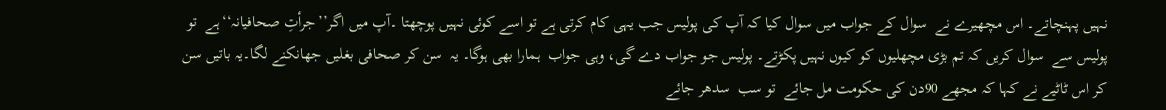نہیں پہنچاتے۔ اس مچھیرے نے  سوال کے جواب میں سوال کیا کہ آپ کی پولیس جب یہی کام کرتی ہے تو اسے کوئی نہیں پوچھتا ۔آپ میں اگر’’جرأتِ صحافیانہ‘‘ہے  تو پولیس سے  سوال کریں کہ تم بڑی مچھلیوں کو کیوں نہیں پکڑتے۔ پولیس جو جواب دے گی، وہی جواب  ہمارا بھی ہوگا۔ یہ  سن کر صحافی بغلیں جھانکنے لگا۔یہ باتیں سن کر اس ٹاٹیے نے کہا کہ مجھے 90دن کی حکومت مل جائے  تو سب  سدھر جائے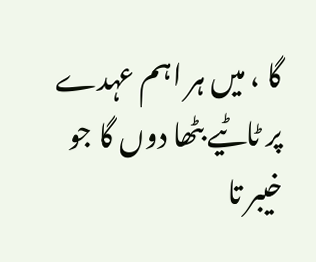گا ، میں ہر اہم عہدے  پر ٹاٹیے بٹھا دوں گا جو خیبر تا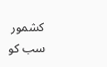کشمور سب کو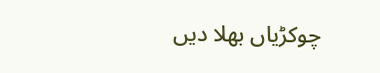چوکڑیاں بھلا دیں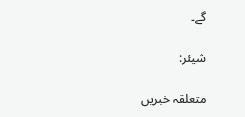گے۔

شیئر:

متعلقہ خبریں